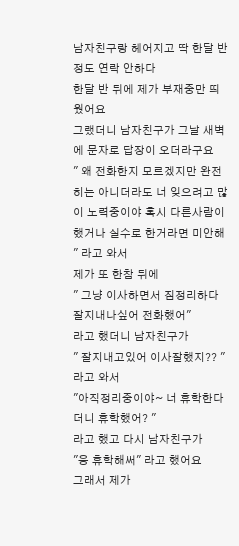남자친구랑 헤어지고 딱 한달 반정도 연락 안하다
한달 반 뒤에 제가 부재중만 띄웠어요
그랬더니 남자친구가 그날 새벽에 문자로 답장이 오더라구요
" 왜 전화한지 모르겠지만 완전히는 아니더라도 너 잊으려고 많이 노력중이야 혹시 다른사람이 했거나 실수로 한거라면 미안해 " 라고 와서
제가 또 한참 뒤에
" 그냥 이사하면서 짐정리하다 잘지내나싶어 전화했어"
라고 했더니 남자친구가
" 잘지내고있어 이사잘했지?? " 라고 와서
"아직정리중이야~ 너 휴학한다더니 휴학했어? "
라고 했고 다시 남자친구가
"응 휴학해써" 라고 했어요
그래서 제가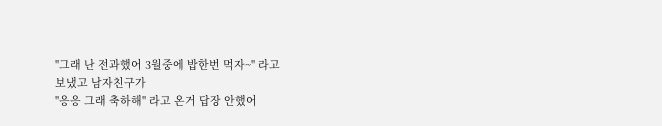"그래 난 전과했어 3월중에 밥한번 먹자~" 라고
보냈고 남자친구가
"응응 그래 축하해" 라고 온거 답장 안했어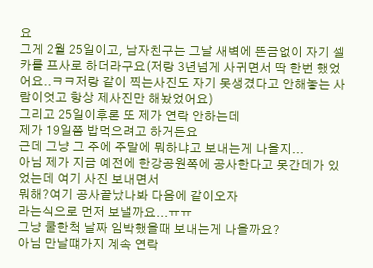요
그게 2월 25일이고, 남자친구는 그날 새벽에 뜬금없이 자기 셀카를 프사로 하더라구요(저랑 3년넘게 사귀면서 딱 한번 했었어요..ㅋㅋ저랑 같이 찍는사진도 자기 못생겼다고 안해놓는 사람이엇고 항상 제사진만 해놨었어요)
그리고 25일이후론 또 제가 연락 안하는데
제가 19일쯤 밥먹으려고 하거든요
근데 그냥 그 주에 주말에 뭐하냐고 보내는게 나을지...
아님 제가 지금 예전에 한강공원쪽에 공사한다고 못간데가 있었는데 여기 사진 보내면서
뭐해?여기 공사끝났나봐 다음에 같이오자
라는식으로 먼저 보낼까요...ㅠㅠ
그냥 쿨한척 날짜 임박했을때 보내는게 나을까요?
아님 만날떄가지 계속 연락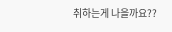취하는게 나을까요??